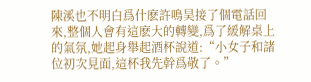陳溪也不明白爲什麽許鳴昊接了個電話回來,整個人會有這麽大的轉變,爲了緩解桌上的氣氛,她起身舉起酒杯說道:“小女子和諸位初次見面,這杯我先幹爲敬了。”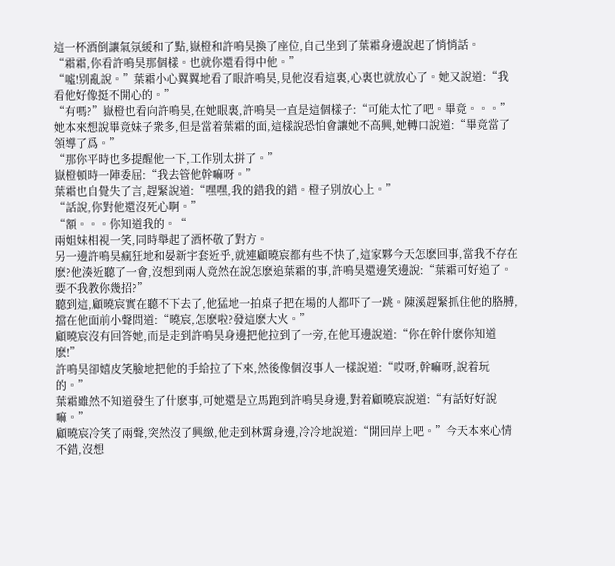這一杯酒倒讓氣氛緩和了點,嶽橙和許鳴昊換了座位,自己坐到了葉霜身邊說起了悄悄話。
“霜霜,你看許鳴昊那個樣。也就你還看得中他。”
“噓!别亂說。”葉霜小心翼翼地看了眼許鳴昊,見他沒看這裏,心裏也就放心了。她又說道:“我看他好像挺不開心的。”
“有嗎?”嶽橙也看向許鳴昊,在她眼裏,許鳴昊一直是這個樣子:“可能太忙了吧。畢竟。。。”她本來想說畢竟妹子衆多,但是當着葉霜的面,這樣說恐怕會讓她不高興,她轉口說道:“畢竟當了領導了爲。”
“那你平時也多提醒他一下,工作别太拼了。”
嶽橙頓時一陣委屈:“我去管他幹嘛呀。”
葉霜也自覺失了言,趕緊說道:“嘿嘿,我的錯我的錯。橙子别放心上。”
“話說,你對他還沒死心啊。”
“額。。。你知道我的。“
兩姐妹相視一笑,同時舉起了酒杯敬了對方。
另一邊許鳴昊瘋狂地和晏新宇套近乎,就連顧曉宸都有些不快了,這家夥今天怎麽回事,當我不存在麽?他湊近聽了一會,沒想到兩人竟然在說怎麽追葉霜的事,許鳴昊還邊笑邊說:“葉霜可好追了。要不我教你幾招?”
聽到這,顧曉宸實在聽不下去了,他猛地一拍桌子把在場的人都吓了一跳。陳溪趕緊抓住他的胳膊,擋在他面前小聲問道:“曉宸,怎麽啦?發這麽大火。”
顧曉宸沒有回答她,而是走到許鳴昊身邊把他拉到了一旁,在他耳邊說道:“你在幹什麽你知道麽!”
許鳴昊卻嬉皮笑臉地把他的手給拉了下來,然後像個沒事人一樣說道:“哎呀,幹嘛呀,說着玩的。”
葉霜雖然不知道發生了什麽事,可她還是立馬跑到許鳴昊身邊,對着顧曉宸說道:“有話好好說嘛。”
顧曉宸冷笑了兩聲,突然沒了興緻,他走到林霄身邊,冷冷地說道:“開回岸上吧。”今天本來心情不錯,沒想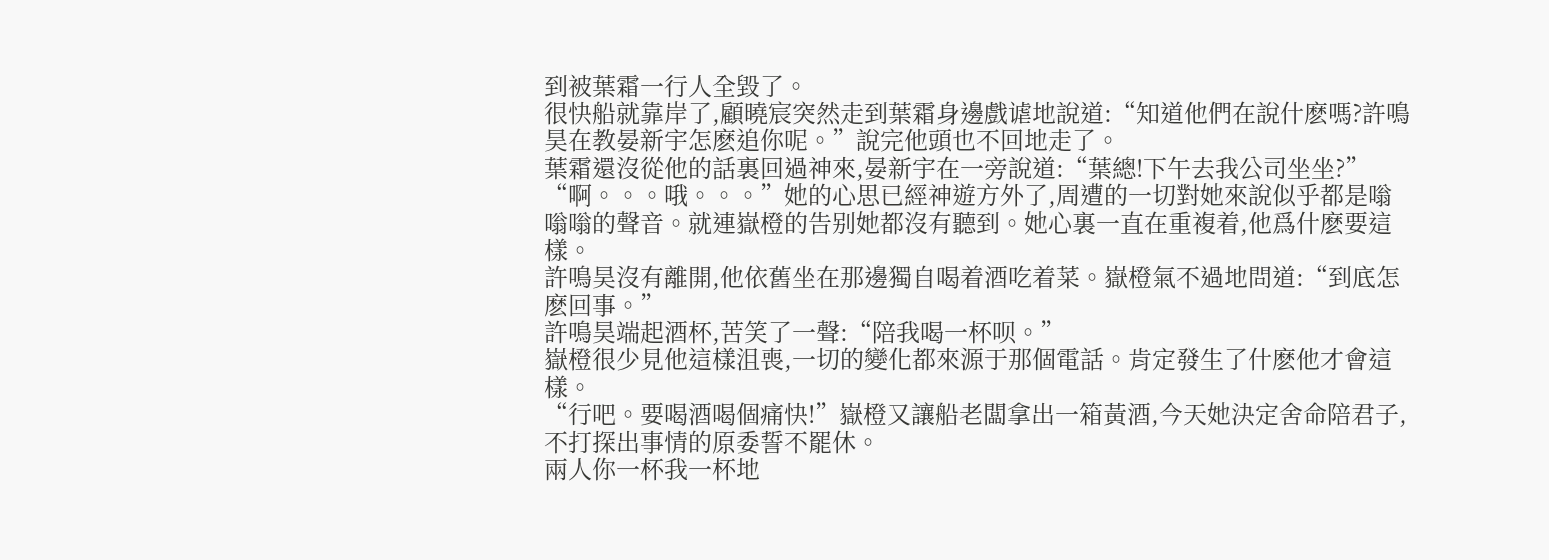到被葉霜一行人全毀了。
很快船就靠岸了,顧曉宸突然走到葉霜身邊戲谑地說道:“知道他們在說什麽嗎?許鳴昊在教晏新宇怎麽追你呢。”說完他頭也不回地走了。
葉霜還沒從他的話裏回過神來,晏新宇在一旁說道:“葉總!下午去我公司坐坐?”
“啊。。。哦。。。”她的心思已經神遊方外了,周遭的一切對她來說似乎都是嗡嗡嗡的聲音。就連嶽橙的告别她都沒有聽到。她心裏一直在重複着,他爲什麽要這樣。
許鳴昊沒有離開,他依舊坐在那邊獨自喝着酒吃着菜。嶽橙氣不過地問道:“到底怎麽回事。”
許鳴昊端起酒杯,苦笑了一聲:“陪我喝一杯呗。”
嶽橙很少見他這樣沮喪,一切的變化都來源于那個電話。肯定發生了什麽他才會這樣。
“行吧。要喝酒喝個痛快!”嶽橙又讓船老闆拿出一箱黃酒,今天她決定舍命陪君子,不打探出事情的原委誓不罷休。
兩人你一杯我一杯地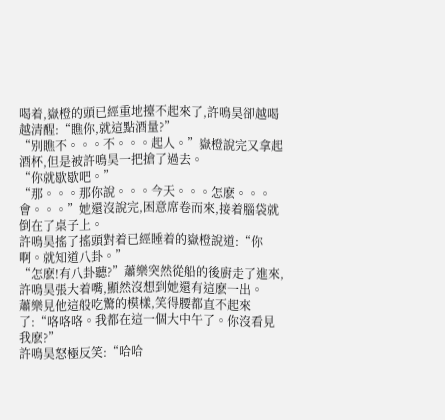喝着,嶽橙的頭已經重地擡不起來了,許鳴昊卻越喝越清醒:“瞧你,就這點酒量?”
“别瞧不。。。不。。。起人。”嶽橙說完又拿起酒杯,但是被許鳴昊一把搶了過去。
“你就歇歇吧。”
“那。。。那你說。。。今天。。。怎麽。。。會。。。”她還沒說完,困意席卷而來,接着腦袋就倒在了桌子上。
許鳴昊搖了搖頭對着已經睡着的嶽橙說道:“你啊。就知道八卦。”
“怎麽!有八卦聽?”蕭樂突然從船的後廚走了進來,許鳴昊張大着嘴,顯然沒想到她還有這麽一出。
蕭樂見他這般吃驚的模樣,笑得腰都直不起來了:“咯咯咯。我都在這一個大中午了。你沒看見我麽?”
許鳴昊怒極反笑:“哈哈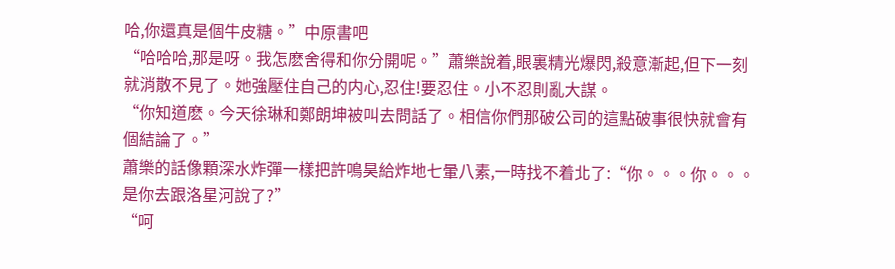哈,你還真是個牛皮糖。”中原書吧
“哈哈哈,那是呀。我怎麽舍得和你分開呢。”蕭樂說着,眼裏精光爆閃,殺意漸起,但下一刻就消散不見了。她強壓住自己的内心,忍住!要忍住。小不忍則亂大謀。
“你知道麽。今天徐琳和鄭朗坤被叫去問話了。相信你們那破公司的這點破事很快就會有個結論了。”
蕭樂的話像顆深水炸彈一樣把許鳴昊給炸地七暈八素,一時找不着北了:“你。。。你。。。是你去跟洛星河說了?”
“呵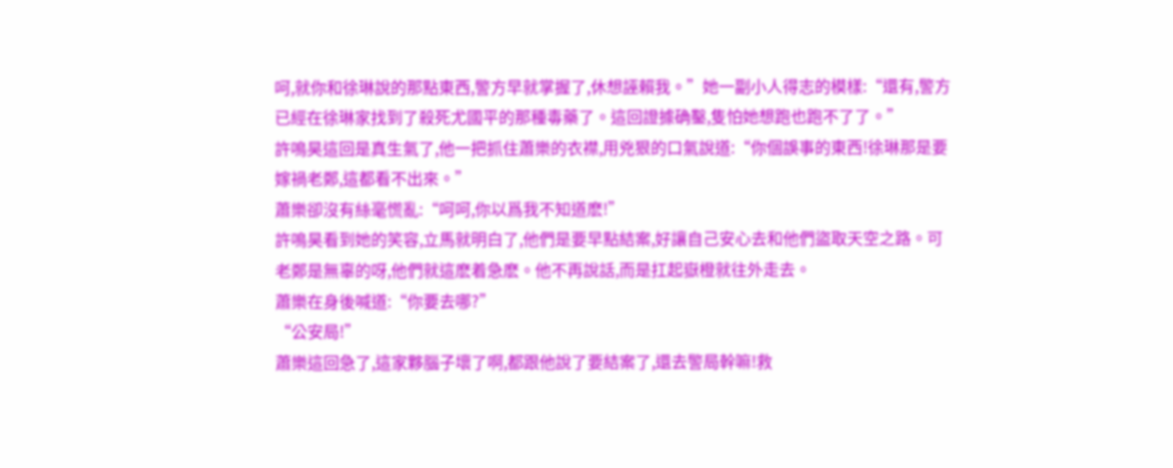呵,就你和徐琳說的那點東西,警方早就掌握了,休想誣賴我。”她一副小人得志的模樣:“還有,警方已經在徐琳家找到了殺死尤國平的那種毒藥了。這回證據确鑿,隻怕她想跑也跑不了了。”
許鳴昊這回是真生氣了,他一把抓住蕭樂的衣襟,用兇狠的口氣說道:“你個誤事的東西!徐琳那是要嫁禍老鄭,這都看不出來。”
蕭樂卻沒有絲毫慌亂:“呵呵,你以爲我不知道麽!”
許鳴昊看到她的笑容,立馬就明白了,他們是要早點結案,好讓自己安心去和他們盜取天空之路。可老鄭是無辜的呀,他們就這麽着急麽。他不再說話,而是扛起嶽橙就往外走去。
蕭樂在身後喊道:“你要去哪?”
“公安局!”
蕭樂這回急了,這家夥腦子壞了啊,都跟他說了要結案了,還去警局幹嘛!救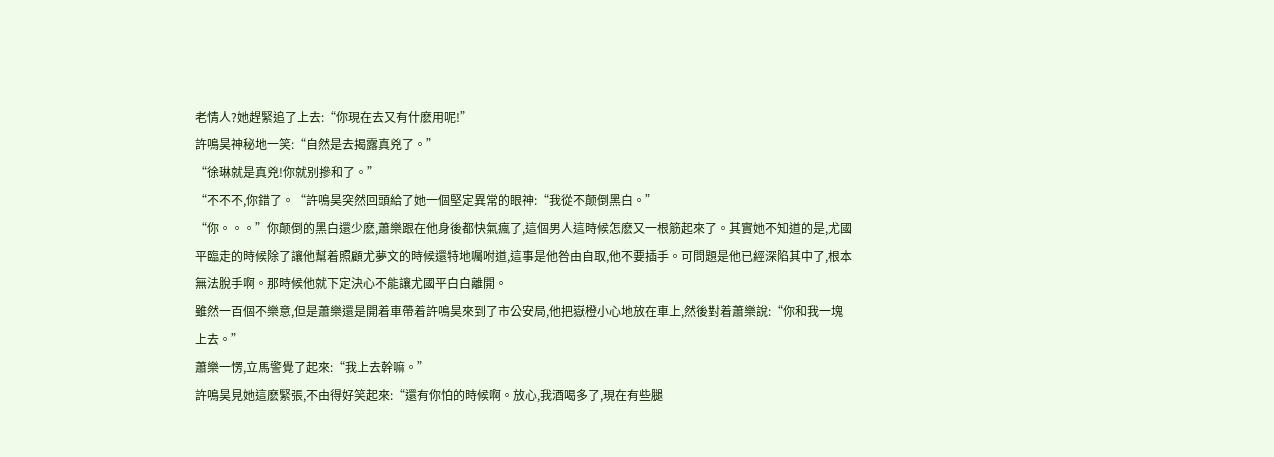老情人?她趕緊追了上去:“你現在去又有什麽用呢!”
許鳴昊神秘地一笑:“自然是去揭露真兇了。”
“徐琳就是真兇!你就别摻和了。”
“不不不,你錯了。“許鳴昊突然回頭給了她一個堅定異常的眼神:“我從不颠倒黑白。”
“你。。。”你颠倒的黑白還少麽,蕭樂跟在他身後都快氣瘋了,這個男人這時候怎麽又一根筋起來了。其實她不知道的是,尤國平臨走的時候除了讓他幫着照顧尤夢文的時候還特地囑咐道,這事是他咎由自取,他不要插手。可問題是他已經深陷其中了,根本無法脫手啊。那時候他就下定決心不能讓尤國平白白離開。
雖然一百個不樂意,但是蕭樂還是開着車帶着許鳴昊來到了市公安局,他把嶽橙小心地放在車上,然後對着蕭樂說:“你和我一塊上去。”
蕭樂一愣,立馬警覺了起來:“我上去幹嘛。”
許鳴昊見她這麽緊張,不由得好笑起來:“還有你怕的時候啊。放心,我酒喝多了,現在有些腿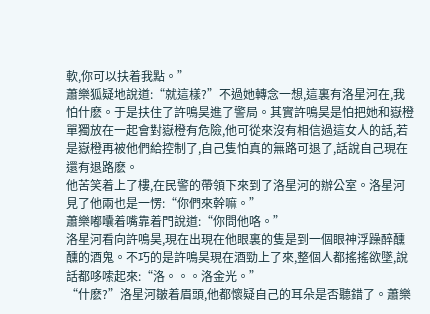軟,你可以扶着我點。”
蕭樂狐疑地說道:“就這樣?”不過她轉念一想,這裏有洛星河在,我怕什麽。于是扶住了許鳴昊進了警局。其實許鳴昊是怕把她和嶽橙單獨放在一起會對嶽橙有危險,他可從來沒有相信過這女人的話,若是嶽橙再被他們給控制了,自己隻怕真的無路可退了,話說自己現在還有退路麽。
他苦笑着上了樓,在民警的帶領下來到了洛星河的辦公室。洛星河見了他兩也是一愣:“你們來幹嘛。”
蕭樂嘟囔着嘴靠着門說道:“你問他咯。”
洛星河看向許鳴昊,現在出現在他眼裏的隻是到一個眼神浮躁醉醺醺的酒鬼。不巧的是許鳴昊現在酒勁上了來,整個人都搖搖欲墜,說話都哆嗦起來:“洛。。。洛金光。”
“什麽?”洛星河皺着眉頭,他都懷疑自己的耳朵是否聽錯了。蕭樂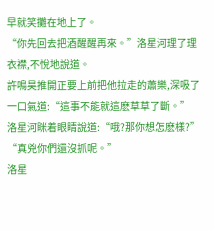早就笑攤在地上了。
“你先回去把酒醒醒再來。”洛星河理了理衣襟,不悅地說道。
許鳴昊推開正要上前把他拉走的蕭樂,深吸了一口氣道:“這事不能就這麽草草了斷。”
洛星河眯着眼睛說道:“哦?那你想怎麽樣?”
“真兇你們還沒抓呢。”
洛星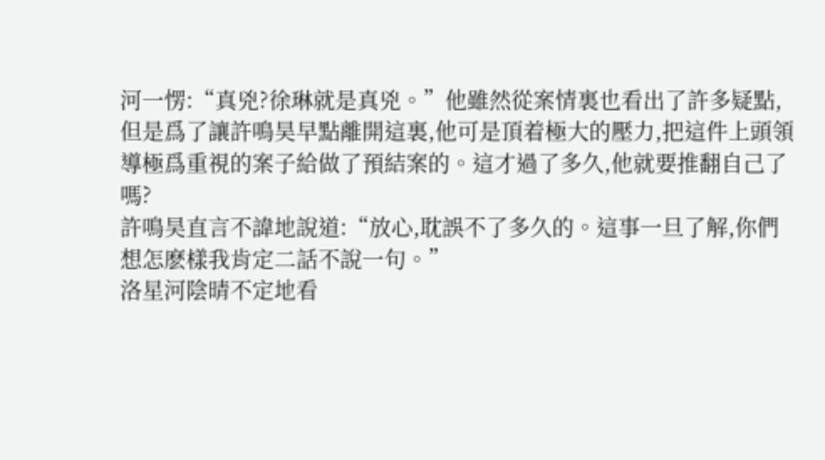河一愣:“真兇?徐琳就是真兇。”他雖然從案情裏也看出了許多疑點,但是爲了讓許鳴昊早點離開這裏,他可是頂着極大的壓力,把這件上頭領導極爲重視的案子給做了預結案的。這才過了多久,他就要推翻自己了嗎?
許鳴昊直言不諱地說道:“放心,耽誤不了多久的。這事一旦了解,你們想怎麽樣我肯定二話不說一句。”
洛星河陰晴不定地看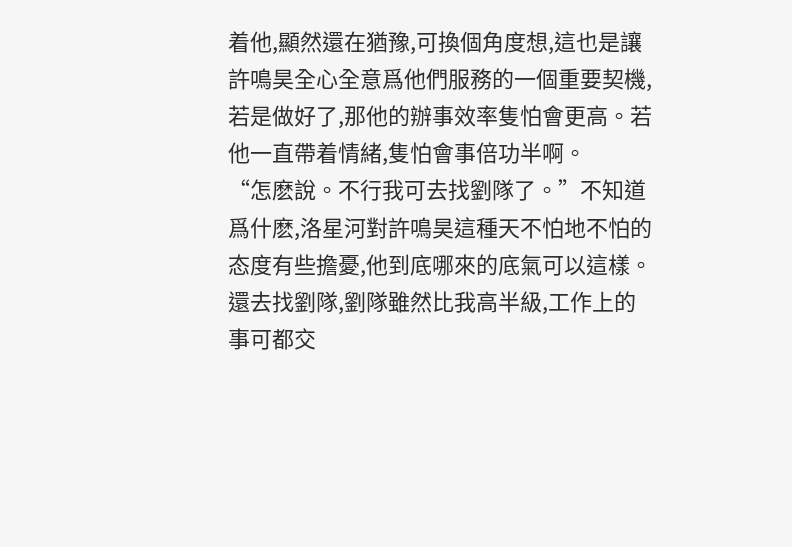着他,顯然還在猶豫,可換個角度想,這也是讓許鳴昊全心全意爲他們服務的一個重要契機,若是做好了,那他的辦事效率隻怕會更高。若他一直帶着情緒,隻怕會事倍功半啊。
“怎麽說。不行我可去找劉隊了。”不知道爲什麽,洛星河對許鳴昊這種天不怕地不怕的态度有些擔憂,他到底哪來的底氣可以這樣。還去找劉隊,劉隊雖然比我高半級,工作上的事可都交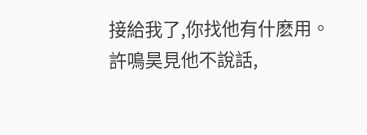接給我了,你找他有什麽用。
許鳴昊見他不說話,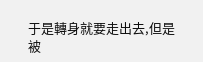于是轉身就要走出去,但是被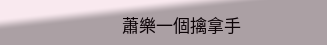蕭樂一個擒拿手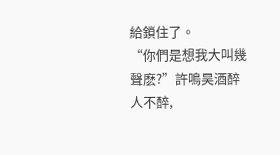給鎖住了。
“你們是想我大叫幾聲麽?”許鳴昊酒醉人不醉,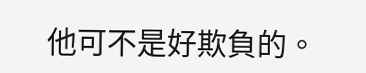他可不是好欺負的。